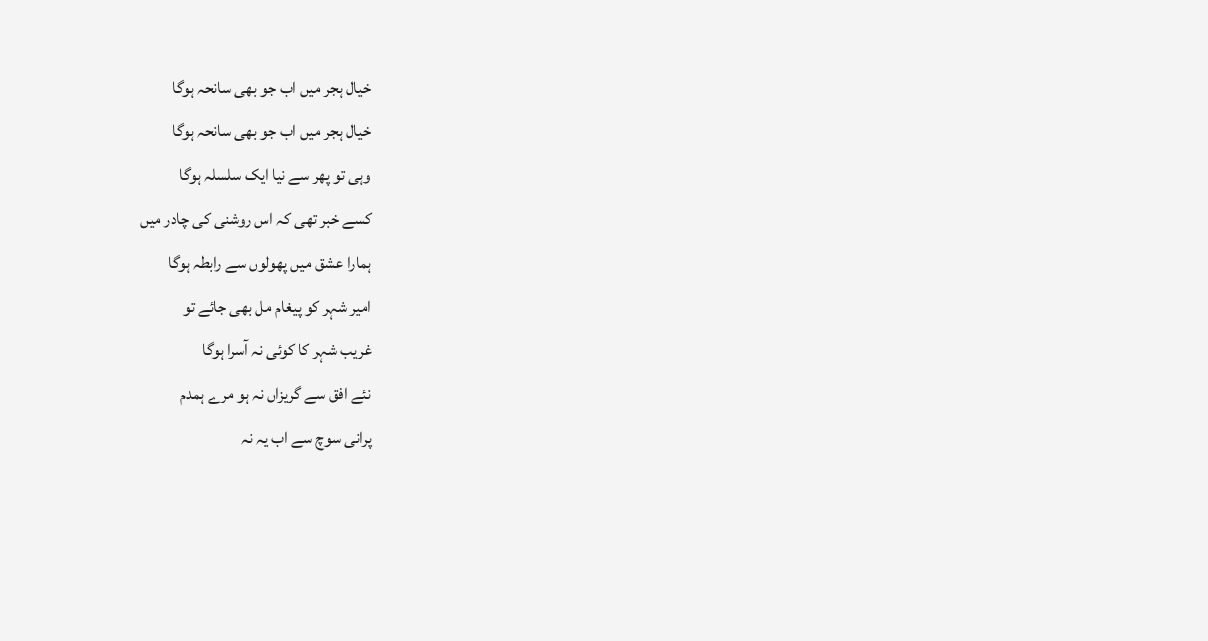خیال ہجر میں اب جو بھی سانحہ ہوگا
خیال ہجر میں اب جو بھی سانحہ ہوگا
وہی تو پھر سے نیا ایک سلسلہ ہوگا
کسے خبر تھی کہ اس روشنی کی چادر میں
ہمارا عشق میں پھولوں سے رابطہ ہوگا
امیر شہر کو پیغام مل بھی جائے تو
غریب شہر کا کوئی نہ آسرا ہوگا
نئے افق سے گریزاں نہ ہو مرے ہمدم
پرانی سوچ سے اب یہ نہ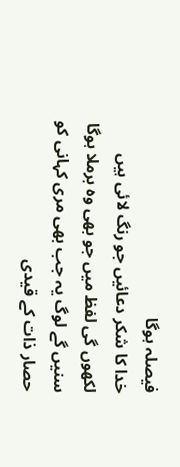فیصلہ ہوگا
خدا کا شکر دعائیں جو رنگ لائی ہیں
لکھوں گی لفظ میں جو بھی وہ برملا ہوگا
سنیں گے لوگ یہ جب بھی مری کہانی کو
حصار ذات کے قیدی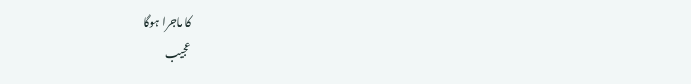کا ماجرا ہوگا
عجیب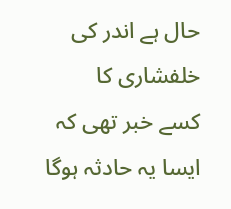حال ہے اندر کی خلفشاری کا
کسے خبر تھی کہ ایسا یہ حادثہ ہوگا